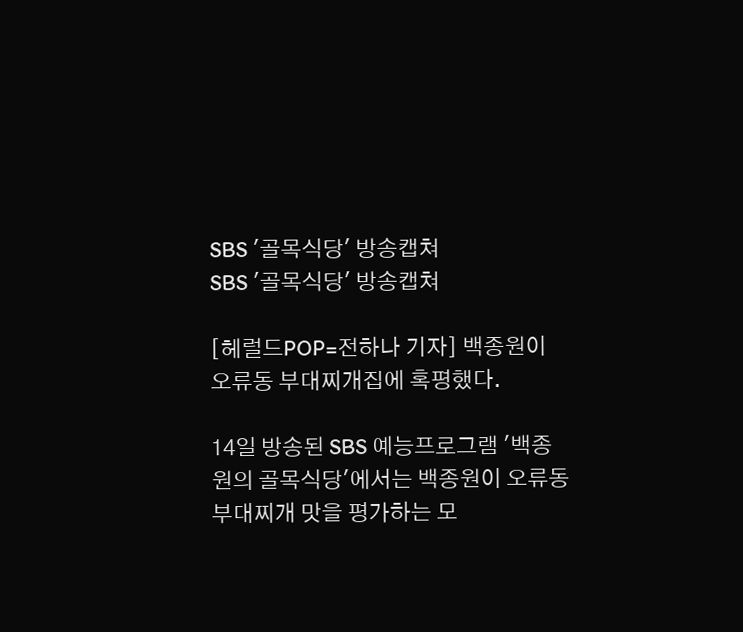SBS '골목식당' 방송캡쳐
SBS '골목식당' 방송캡쳐

[헤럴드POP=전하나 기자] 백종원이 오류동 부대찌개집에 혹평했다.

14일 방송된 SBS 예능프로그램 '백종원의 골목식당'에서는 백종원이 오류동 부대찌개 맛을 평가하는 모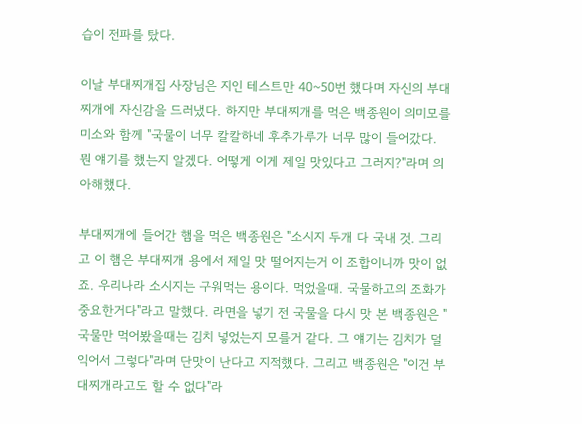습이 전파를 탔다.

이날 부대찌개집 사장님은 지인 테스트만 40~50번 했다며 자신의 부대찌개에 자신감을 드러냈다. 하지만 부대찌개를 먹은 백종원이 의미모를 미소와 함께 "국물이 너무 칼칼하네 후추가루가 너무 많이 들어갔다. 뭔 얘기를 했는지 알겠다. 어떻게 이게 제일 맛있다고 그러지?"라며 의아해했다.

부대찌개에 들어간 햄을 먹은 백종원은 "소시지 두개 다 국내 것. 그리고 이 햄은 부대찌개 용에서 제일 맛 떨어지는거 이 조합이니까 맛이 없죠. 우리나라 소시지는 구워먹는 용이다. 먹었을때. 국물하고의 조화가 중요한거다"라고 말했다. 라면을 넣기 전 국물을 다시 맛 본 백종원은 "국물만 먹어봤을때는 김치 넣었는지 모를거 같다. 그 얘기는 김치가 덜 익어서 그렇다"라며 단맛이 난다고 지적했다. 그리고 백종원은 "이건 부대찌개라고도 할 수 없다"라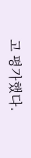고 평가했다.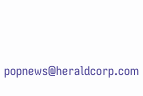popnews@heraldcorp.com